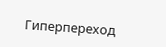Гиперпереход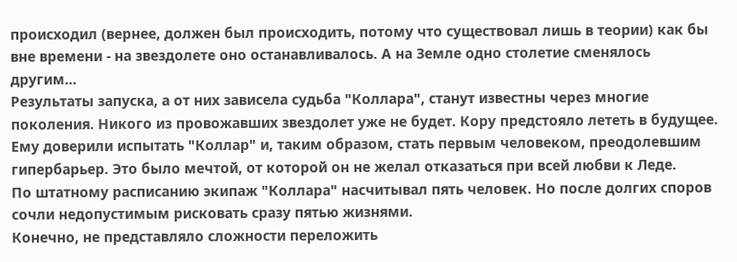происходил (вернее, должен был происходить, потому что существовал лишь в теории) как бы вне времени - на звездолете оно останавливалось. А на Земле одно столетие сменялось другим...
Результаты запуска, а от них зависела судьба "Коллара", станут известны через многие поколения. Никого из провожавших звездолет уже не будет. Кору предстояло лететь в будущее. Ему доверили испытать "Коллар" и, таким образом, стать первым человеком, преодолевшим гипербарьер. Это было мечтой, от которой он не желал отказаться при всей любви к Леде.
По штатному расписанию экипаж "Коллара" насчитывал пять человек. Но после долгих споров сочли недопустимым рисковать сразу пятью жизнями.
Конечно, не представляло сложности переложить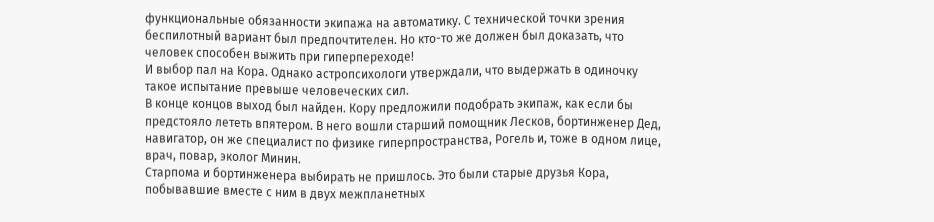функциональные обязанности экипажа на автоматику. С технической точки зрения беспилотный вариант был предпочтителен. Но кто-то же должен был доказать, что человек способен выжить при гиперпереходе!
И выбор пал на Кора. Однако астропсихологи утверждали, что выдержать в одиночку такое испытание превыше человеческих сил.
В конце концов выход был найден. Кору предложили подобрать экипаж, как если бы предстояло лететь впятером. В него вошли старший помощник Лесков, бортинженер Дед, навигатор, он же специалист по физике гиперпространства, Рогель и, тоже в одном лице, врач, повар, эколог Минин.
Старпома и бортинженера выбирать не пришлось. Это были старые друзья Кора, побывавшие вместе с ним в двух межпланетных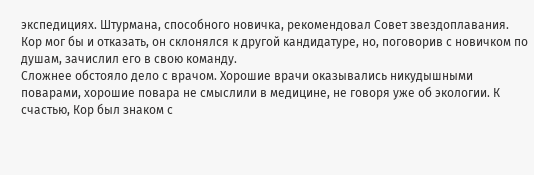экспедициях. Штурмана, способного новичка, рекомендовал Совет звездоплавания. Кор мог бы и отказать, он склонялся к другой кандидатуре, но, поговорив с новичком по душам, зачислил его в свою команду.
Сложнее обстояло дело с врачом. Хорошие врачи оказывались никудышными поварами, хорошие повара не смыслили в медицине, не говоря уже об экологии. К счастью, Кор был знаком с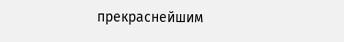прекраснейшим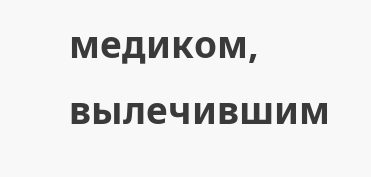медиком, вылечившим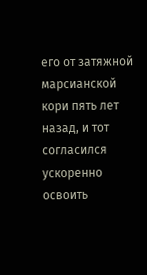его от затяжной марсианской кори пять лет назад, и тот согласился ускоренно освоить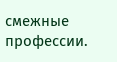смежные профессии.